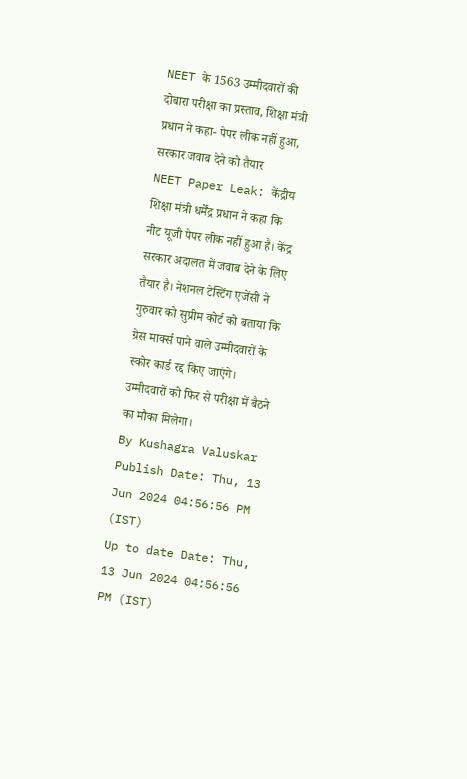NEET के 1563 उम्मीदवारों की दोबारा परीक्षा का प्रस्ताव, शिक्षा मंत्री प्रधान ने कहा- पेपर लीक नहीं हुआ, सरकार जवाब देने को तैयार
NEET Paper Leak: केंद्रीय शिक्षा मंत्री धर्मेंद्र प्रधान ने कहा कि नीट यूजी पेपर लीक नहीं हुआ है। केंद्र सरकार अदालत में जवाब देने के लिए तैयार है। नेशनल टेस्टिंग एजेंसी ने गुरुवार को सुप्रीम कोर्ट को बताया कि ग्रेस मार्क्स पाने वाले उम्मीदवारों के स्कोर कार्ड रद्द किए जाएंगे। उम्मीदवारों को फिर से परीक्षा में बैठने का मौका मिलेगा।
By Kushagra Valuskar
Publish Date: Thu, 13 Jun 2024 04:56:56 PM (IST)
Up to date Date: Thu, 13 Jun 2024 04:56:56 PM (IST)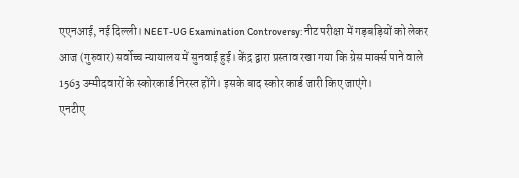एएनआई, नई दिल्ली। NEET-UG Examination Controversy: नीट परीक्षा में गड़बड़ियों को लेकर आज (गुरुवार) सर्वोच्च न्यायालय में सुनवाई हुई। केंद्र द्वारा प्रस्ताव रखा गया कि ग्रेस मार्क्स पाने वाले 1563 उम्मीदवारों के स्कोरकार्ड निरस्त होंगे। इसके बाद स्कोर कार्ड जारी किए जाएंगे।
एनटीए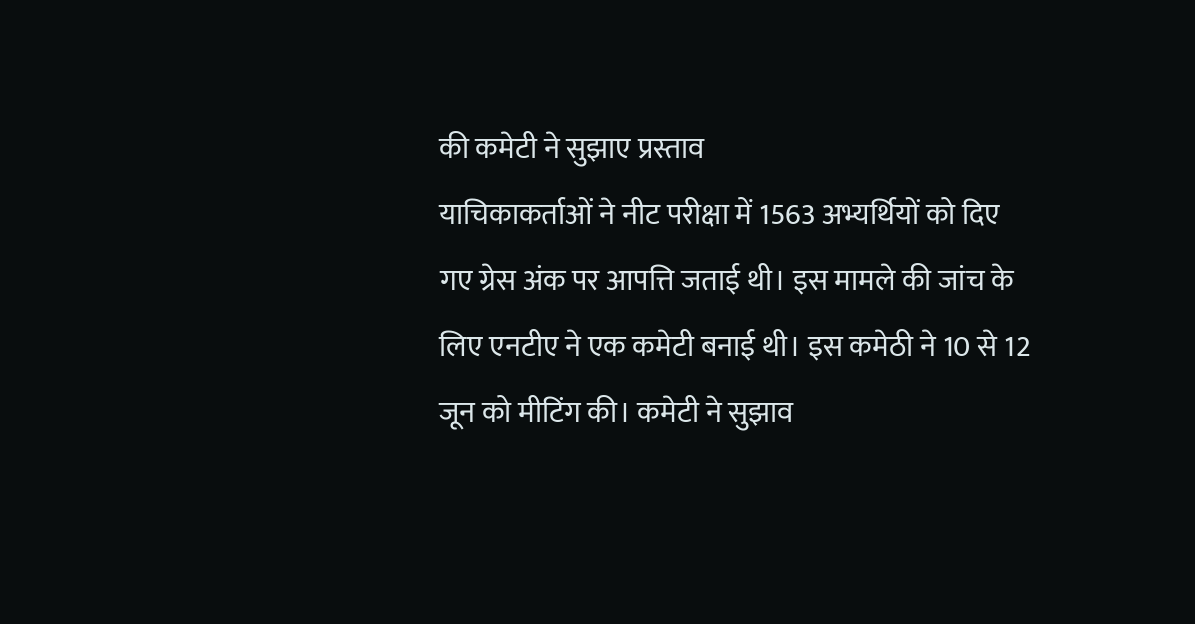की कमेटी ने सुझाए प्रस्ताव
याचिकाकर्ताओं ने नीट परीक्षा में 1563 अभ्यर्थियों को दिए गए ग्रेस अंक पर आपत्ति जताई थी। इस मामले की जांच के लिए एनटीए ने एक कमेटी बनाई थी। इस कमेठी ने 10 से 12 जून को मीटिंग की। कमेटी ने सुझाव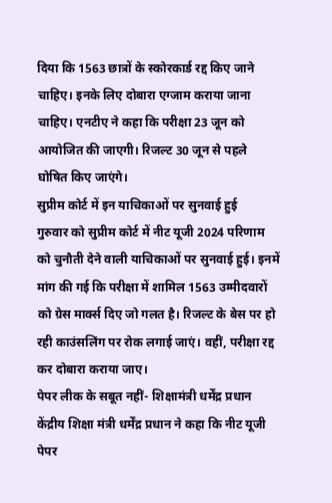दिया कि 1563 छात्रों के स्कोरकार्ड रद्द किए जाने चाहिए। इनके लिए दोबारा एग्जाम कराया जाना चाहिए। एनटीए ने कहा कि परीक्षा 23 जून को आयोजित की जाएगी। रिजल्ट 30 जून से पहले घोषित किए जाएंगे।
सुप्रीम कोर्ट में इन याचिकाओं पर सुनवाई हुई
गुरुवार को सुप्रीम कोर्ट में नीट यूजी 2024 परिणाम को चुनौती देने वाली याचिकाओं पर सुनवाई हुई। इनमें मांग की गई कि परीक्षा में शामिल 1563 उम्मीदवारों को ग्रेस मार्क्स दिए जो गलत है। रिजल्ट के बेस पर हो रही काउंसलिंग पर रोक लगाई जाएं। वहीं, परीक्षा रद्द कर दोबारा कराया जाए।
पेपर लीक के सबूत नहीं- शिक्षामंत्री धर्मेंद्र प्रधान
केंद्रीय शिक्षा मंत्री धर्मेंद्र प्रधान ने कहा कि नीट यूजी पेपर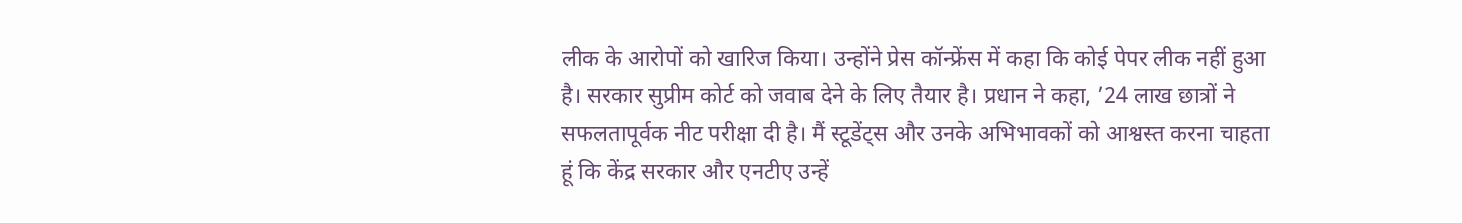लीक के आरोपों को खारिज किया। उन्होंने प्रेस कॉन्फ्रेंस में कहा कि कोई पेपर लीक नहीं हुआ है। सरकार सुप्रीम कोर्ट को जवाब देने के लिए तैयार है। प्रधान ने कहा, ’24 लाख छात्रों ने सफलतापूर्वक नीट परीक्षा दी है। मैं स्टूडेंट्स और उनके अभिभावकों को आश्वस्त करना चाहता हूं कि केंद्र सरकार और एनटीए उन्हें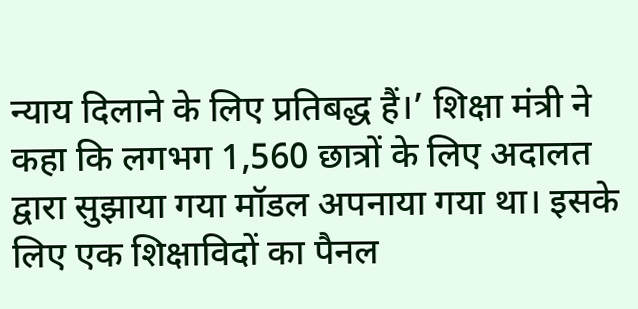न्याय दिलाने के लिए प्रतिबद्ध हैं।’ शिक्षा मंत्री ने कहा कि लगभग 1,560 छात्रों के लिए अदालत द्वारा सुझाया गया मॉडल अपनाया गया था। इसके लिए एक शिक्षाविदों का पैनल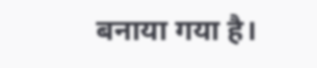बनाया गया है।